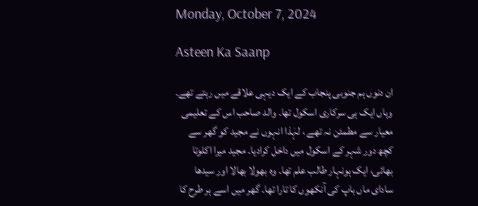Monday, October 7, 2024

Asteen Ka Saanp

ان دنوں ہم جنوبی پنجاب کے ایک دیہی علاقے میں رہتے تھے۔ وہاں ایک ہی سرکاری اسکول تھا۔ والد صاحب اس کے تعلیمی معیار سے مطمئن نہ تھے ، لہٰذا انہوں نے مجید کو گھر سے کچھ دور شہر کے اسکول میں داخل کرادیا۔ مجید میرا اکلوتا بھائی، ایک ہونہار طالب علم تھا۔ وہ بھولا بھالا اور سیدھا سادای ماں باپ کی آنکھوں کا تارا تھا۔ گھر میں اسے ہر طرح کا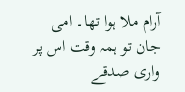آرام ملا ہوا تھا۔ امی جان تو ہمہ وقت اس پر واری صدقے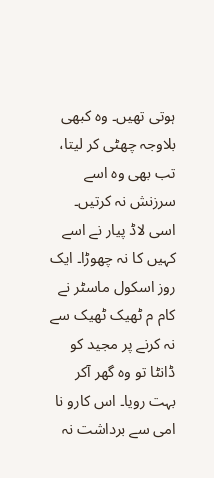ہوتی تھیں۔ وہ کبھی بلاوجہ چھٹی کر لیتا، تب بھی وہ اسے سرزنش نہ کرتیں۔ اسی لاڈ پیار نے اسے کہیں کا نہ چھوڑا۔ ایک روز اسکول ماسٹر نے کام م ٹھیک ٹھیک سے نہ کرنے پر مجید کو ڈانٹا تو وہ گھر آکر بہت رویا۔ اس کارو نا امی سے برداشت نہ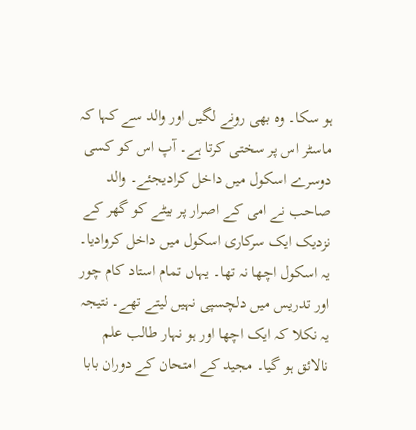ہو سکا۔ وہ بھی رونے لگیں اور والد سے کہا کہ ماسٹر اس پر سختی کرتا ہے۔ آپ اس کو کسی دوسرے اسکول میں داخل کرادیجئے۔ والد صاحب نے امی کے اصرار پر بیٹے کو گھر کے نزدیک ایک سرکاری اسکول میں داخل کروادیا۔ یہ اسکول اچھا نہ تھا۔ یہاں تمام استاد کام چور اور تدریس میں دلچسپی نہیں لیتے تھے۔ نتیجہ یہ نکلا کہ ایک اچھا اور ہو نہار طالب علم نالائق ہو گیا۔ مجید کے امتحان کے دوران بابا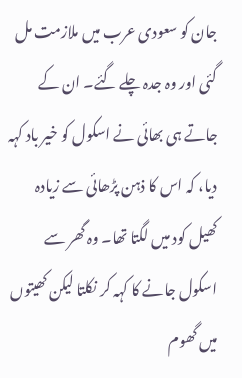جان کو سعودی عرب میں ملازمت مل گئی اور وہ جدہ چلے گئے۔ ان کے جاتے ہی بھائی نے اسکول کو خیر باد کہہ دیا، کہ اس کا ذہن پڑھائی سے زیادہ کھیل کود میں لگتا تھا۔ وہ گھر سے اسکول جانے کا کہہ کر نکلتا لیکن کھیتوں میں گھوم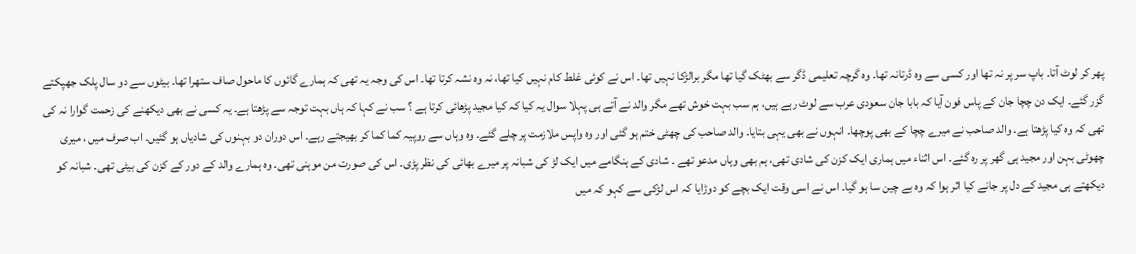پھر کر لوٹ آتا۔ باپ سر پر نہ تھا اور کسی سے وہ ڈرتانہ تھا۔ وہ گرچہ تعلیمی ڈگر سے بھٹک گیا تھا مگر برالڑکا نہیں تھا۔ اس نے کوئی غلط کام نہیں کیا تھا، نہ وہ نشہ کرتا تھا۔ اس کی وجہ یہ تھی کہ ہمارے گائوں کا ماحول صاف ستھرا تھا۔ بیٹوں سے دو سال پلک جھپکتے گزر گئے۔ ایک دن چچا جان کے پاس فون آیا کہ بابا جان سعودی عرب سے لوٹ رہے ہیں، ہم سب بہت خوش تھے مگر والد نے آتے ہی پہلا سوال یہ کیا کہ کیا مجید پڑھائی کرتا ہے ؟ سب نے کہا کہ ہاں بہت توجہ سے پڑھتا ہے۔ یہ کسی نے بھی دیکھنے کی زحمت گوارا نہ کی تھی کہ وہ کیا پڑھتا ہے۔ والد صاحب نے میرے چچا کے بھی پوچھا۔ انہوں نے بھی یہی بتایا۔ والد صاحب کی چھٹی ختم ہو گئی اور وہ واپس ملازمت پر چلے گئے۔ وہ وہاں سے روپیہ کما کما کر بھیجتے رہے۔ اس دوران دو بہنوں کی شادیاں ہو گئیں۔ اب صرف میں ، میری چھوٹی بہن اور مجید ہی گھر پر رہ گئے۔ اس اثناء میں ہماری ایک کزن کی شادی تھی، ہم بھی وہاں مدعو تھے ۔ شادی کے ہنگامے میں ایک لڑ کی شبانہ پر میرے بھائی کی نظر پڑی۔ اس کی صورت من موہنی تھی۔ وہ ہمارے والد کے دور کے کزن کی بیٹی تھی۔ شبانہ کو دیکھتے ہی مجید کے دل پر جانے کیا اثر ہوا کہ وہ بے چین سا ہو گیا۔ اس نے اسی وقت ایک بچے کو دوڑایا کہ اس لڑکی سے کہو کہ میں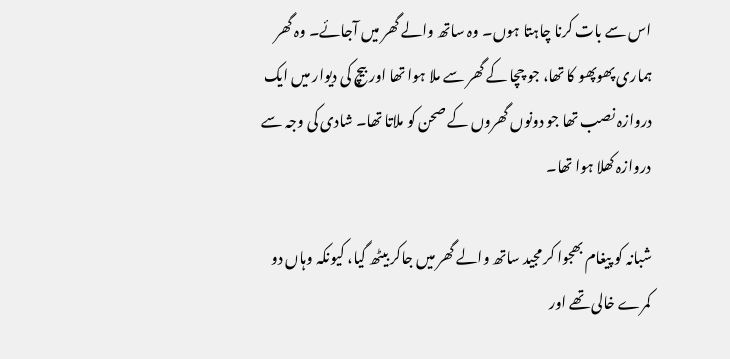اس سے بات کرنا چاہتا ہوں۔ وہ ساتھ والے گھر میں آجائے۔ وہ گھر ہماری پھوپھو کا تھا، جو چچا کے گھر سے ملا ہوا تھا اور بیچ کی دیوار میں ایک دروازہ نصب تھا جو دونوں گھروں کے صحن کو ملاتا تھا۔ شادی کی وجہ سے دروازہ کھلا ہوا تھا۔

شبانہ کو پیغام بھجوا کر مجید ساتھ والے گھر میں جاکر بیٹھ گیا، کیونکہ وہاں دو کمرے خالی تھے اور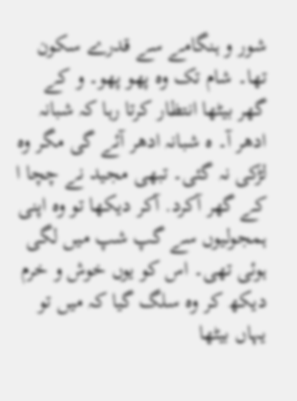شور و ہنگامے سے قدرے سکون تھا۔ شام تک وہ پھو پھو۔ و کے گھر بیٹھا انتظار کرتا رہا کہ شبانہ ادھر آ۔ ہ شبانہ ادھر آئے گی مگر وہ لڑکی نہ گئی۔ تبھی مجید نے چچا ا کے گھر آکرد. آکر دیکھا تو وہ اپنی ہمجولیوں سے گپ شپ میں لگی ہوئی تھی۔ اس کو یوں خوش و خرم دیکھ کر وہ سلگ گیا کہ میں تو یہاں بیٹھا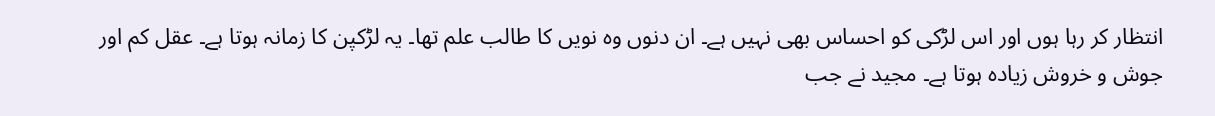انتظار کر رہا ہوں اور اس لڑکی کو احساس بھی نہیں ہے۔ ان دنوں وہ نویں کا طالب علم تھا۔ یہ لڑکپن کا زمانہ ہوتا ہے۔ عقل کم اور جوش و خروش زیادہ ہوتا ہے۔ مجید نے جب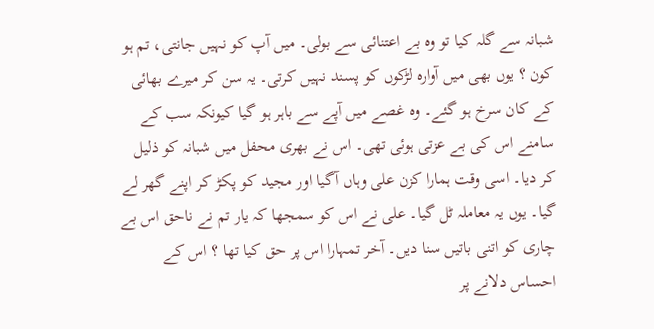شبانہ سے گلہ کیا تو وہ بے اعتنائی سے بولی۔ میں آپ کو نہیں جانتی، تم ہو کون ؟ یوں بھی میں آوارہ لڑکوں کو پسند نہیں کرتی۔ یہ سن کر میرے بھائی کے کان سرخ ہو گئے۔ وہ غصے میں آپے سے باہر ہو گیا کیونکہ سب کے سامنے اس کی بے عزتی ہوئی تھی۔ اس نے بھری محفل میں شبانہ کو ذلیل کر دیا۔ اسی وقت ہمارا کزن علی وہاں آگیا اور مجید کو پکڑ کر اپنے گھر لے گیا۔ یوں یہ معاملہ ٹل گیا۔ علی نے اس کو سمجھا کہ یار تم نے ناحق اس بے چاری کو اتنی باتیں سنا دیں۔ آخر تمہارا اس پر حق کیا تھا ؟ اس کے احساس دلانے پر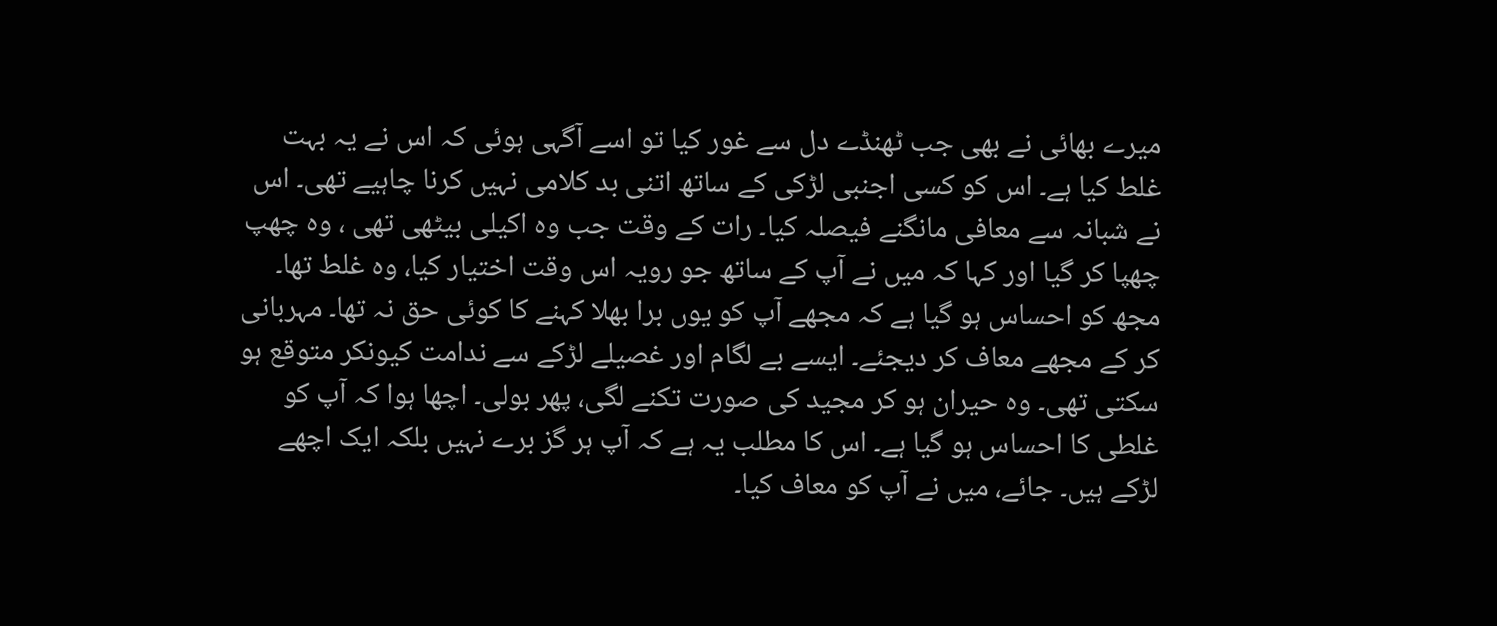میرے بھائی نے بھی جب ٹھنڈے دل سے غور کیا تو اسے آگہی ہوئی کہ اس نے یہ بہت غلط کیا ہے۔ اس کو کسی اجنبی لڑکی کے ساتھ اتنی بد کلامی نہیں کرنا چاہیے تھی۔ اس نے شبانہ سے معافی مانگنے فیصلہ کیا۔ رات کے وقت جب وہ اکیلی بیٹھی تھی ، وہ چھپ چھپا کر گیا اور کہا کہ میں نے آپ کے ساتھ جو رویہ اس وقت اختیار کیا، وہ غلط تھا۔ مجھ کو احساس ہو گیا ہے کہ مجھے آپ کو یوں برا بھلا کہنے کا کوئی حق نہ تھا۔ مہربانی کر کے مجھے معاف کر دیجئے۔ ایسے بے لگام اور غصیلے لڑکے سے ندامت کیونکر متوقع ہو سکتی تھی۔ وہ حیران ہو کر مجید کی صورت تکنے لگی، پھر بولی۔ اچھا ہوا کہ آپ کو غلطی کا احساس ہو گیا ہے۔ اس کا مطلب یہ ہے کہ آپ ہر گز برے نہیں بلکہ ایک اچھے لڑکے ہیں۔ جائے، میں نے آپ کو معاف کیا۔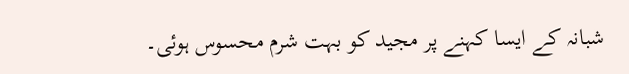شبانہ کے ایسا کہنے پر مجید کو بہت شرم محسوس ہوئی۔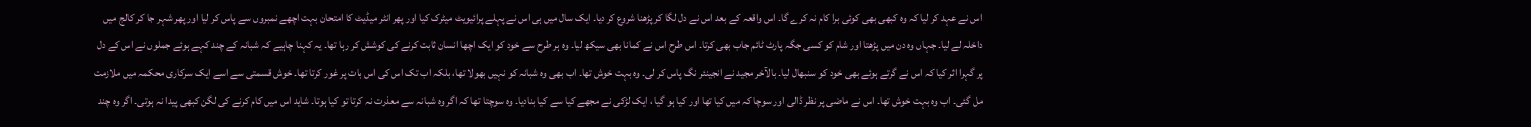اس نے عہد کر لیا کہ وہ کبھی بھی کوئی برا کام نہ کرے گا۔ اس واقعہ کے بعد اس نے دل لگا کر پڑھنا شروع کر دیا۔ ایک سال میں ہی اس نے پہلے پرائیویٹ میٹرک کیا اور پھر انٹر میڈیٹ کا امتحان بہت اچھے نمبروں سے پاس کر لیا اور پھر شہر جا کر کالج میں داخلہ لے لیا۔ جہاں وہ دن میں پڑھتا اور شام کو کسی جگہ پارٹ ٹائم جاب بھی کرتا۔ اس طرح اس نے کمانا بھی سیکھ لیا۔ وہ ہر طرح سے خود کو ایک اچھا انسان ثابت کرنے کی کوشش کر رہا تھا۔ یہ کہنا چاہیے کہ شبانہ کے چند کہے ہوئے جملوں نے اس کے دل پر گہرا اثر کیا کہ اس نے گرتے ہوئے بھی خود کو سنبھال لیا۔ بالآخر مجید نے انجینئر نگ پاس کر لی۔ وہ بہت خوش تھا۔ اب بھی وہ شبانہ کو نہیں بھولا تھا، بلکہ اب تک اس کی اس بات پر غور کرتا تھا۔ خوش قسمتی سے اسے ایک سرکاری محکمہ میں ملازمت مل گئی۔ اب وہ بہت خوش تھا۔ اس نے ماضی پر نظر ڈالی اور سوچا کہ میں کیا تھا اور کیا ہو گیا ، ایک لڑکی نے مجھے کیا سے کیا بنادیا۔ وہ سوچتا تھا کہ اگر وہ شبانہ سے معذرت نہ کرتا تو کیا ہوتا۔ شاید اس میں کام کرنے کی لگن کبھی پیدا نہ ہوتی۔ اگر وہ چند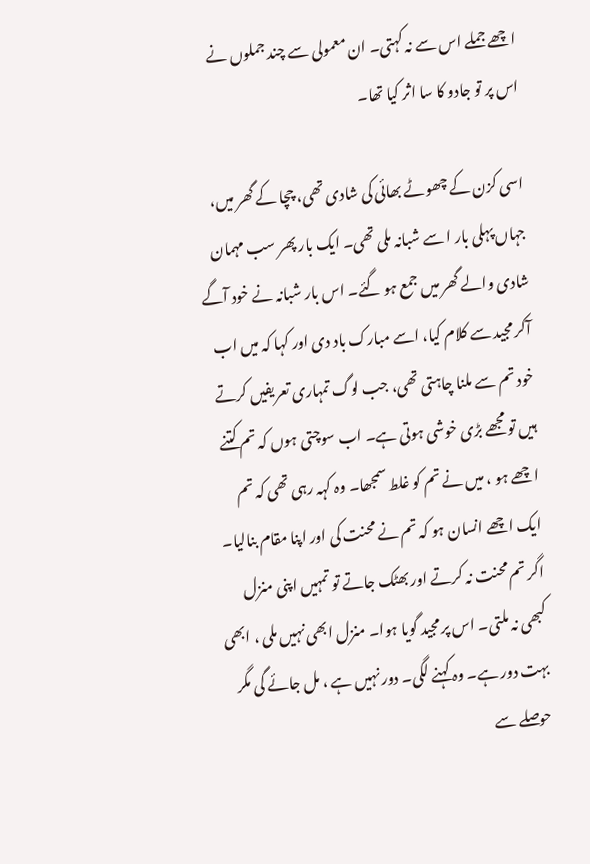اچھے جملے اس سے نہ کہتی۔ ان معمولی سے چند جملوں نے اس پر تو جادو کا سا اثر کیا تھا۔

اسی کزن کے چھوٹے بھائی کی شادی تھی، چچا کے گھر میں، جہاں پہلی بار ا سے شبانہ ملی تھی۔ ایک بار پھر سب مہمان شادی والے گھر میں جمع ہو گئے۔ اس بار شبانہ نے خود آگے آکر مجید سے کلام کیا، اسے مبارک باد دی اور کہا کہ میں اب خود تم سے ملنا چاہتی تھی، جب لوگ تمہاری تعریفیں کرتے ہیں تو مجھے بڑی خوشی ہوتی ہے۔ اب سوچتی ہوں کہ تم کتنے اچھے ہو ، میں نے تم کو غلط سمجھا۔ وہ کہہ رہی تھی کہ تم ایک اچھے انسان ہو کہ تم نے محنت کی اور اپنا مقام بنالیا۔ اگر تم محنت نہ کرتے اور بھٹک جاتے تو تمہیں اپنی منزل کبھی نہ ملتی۔ اس پر مجید گویا ہوا۔ منزل ابھی نہیں ملی ، ابھی بہت دور ہے۔ وہ کہنے لگی۔ دور نہیں ہے ، مل جائے گی مگر حوصلے سے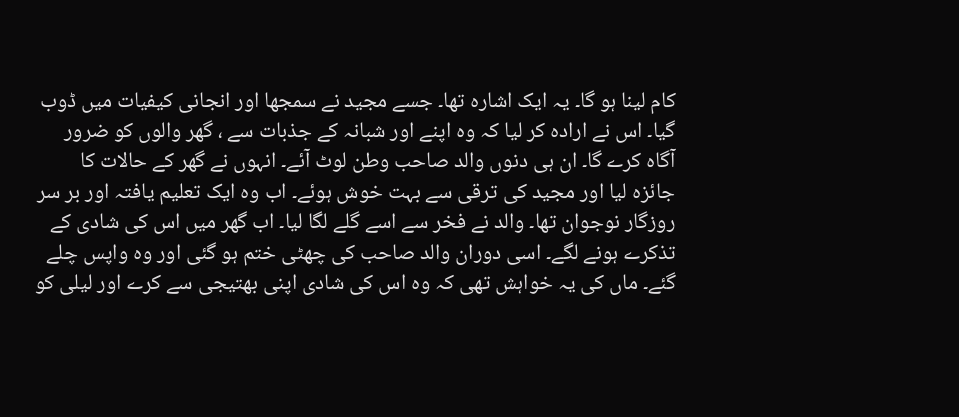کام لینا ہو گا۔ یہ ایک اشارہ تھا۔ جسے مجید نے سمجھا اور انجانی کیفیات میں ڈوب گیا۔ اس نے ارادہ کر لیا کہ وہ اپنے اور شبانہ کے جذبات سے ، گھر والوں کو ضرور آگاہ کرے گا۔ ان ہی دنوں والد صاحب وطن لوٹ آئے۔ انہوں نے گھر کے حالات کا جائزہ لیا اور مجید کی ترقی سے بہت خوش ہوئے۔ اب وہ ایک تعلیم یافتہ اور بر سر روزگار نوجوان تھا۔ والد نے فخر سے اسے گلے لگا لیا۔ اب گھر میں اس کی شادی کے تذکرے ہونے لگے۔ اسی دوران والد صاحب کی چھٹی ختم ہو گئی اور وہ واپس چلے گئے۔ ماں کی یہ خواہش تھی کہ وہ اس کی شادی اپنی بھتیجی سے کرے اور لیلی کو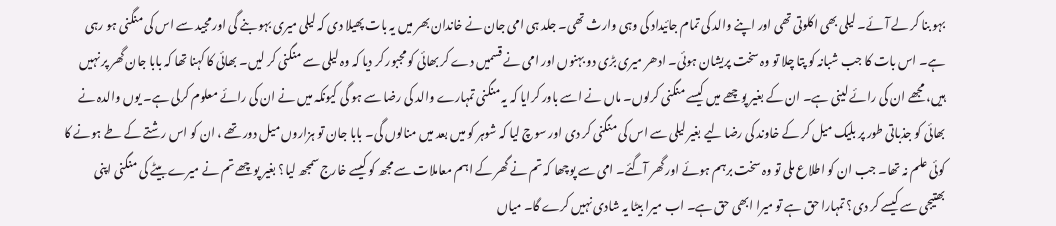بہو بنا کر لے آئے۔ لیلی بھی اکلوتی تھی اور اپنے والد کی تمام جائیداد کی وہی وارث تھی۔ جلد ہی امی جان نے خاندان بھر میں یہ بات پھیلا دی کہ لیلی میری بہو بنے گی اور مجید سے اس کی منگنی ہو رہی ہے۔ اس بات کا جب شبانہ کو پتا چلا تو وہ سخت پریشان ہوئی۔ ادھر میری بڑی دو بہنوں اور امی نے قسمیں دے کر بھائی کو مجبور کر دیا کہ وہ لیلی سے منگنی کر لیں۔ بھائی کا کہنا تھا کہ بابا جان گھر پر نہیں ہیں، مجھے ان کی رائے لینی ہے۔ ان کے بغیر پوچھے میں کیسے منگنی کرلوں۔ ماں نے اسے باور کرایا کہ یہ منگنی تمہارے والد کی رضا سے ہو گی کیونکہ میں نے ان کی رائے معلوم کرلی ہے۔ یوں والدہ نے بھائی کو جذباتی طور پر بلیک میل کر کے خاوند کی رضا لیے بغیر لیلی سے اس کی منگنی کر دی اور سوچ لیا کہ شوہر کو میں بعد میں منالوں گی۔ بابا جان تو ہزاروں میل دور تھے ، ان کو اس رشتے کے طے ہونے کا کوئی علم نہ تھا۔ جب ان کو اطلاع ملی تو وہ سخت برہم ہوئے اور گھر آگئے۔ امی سے پوچھا کہ تم نے گھر کے اہم معاملات سے مجھ کو کیسے خارج سمجھ لیا؟ بغیر پوچھے تم نے میرے بیٹے کی منگنی اپنی بھتیجی سے کیسے کر دی؟ تمہارا حق ہے تو میرا ابھی حق ہے۔ اب میرا بیٹا یہ شادی نہیں کرے گا۔ میاں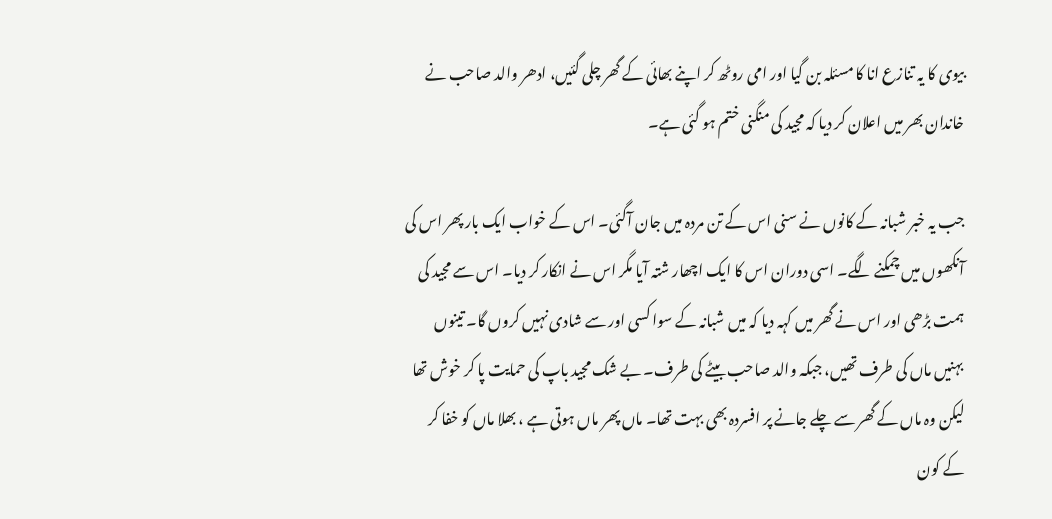بیوی کا یہ تنازع انا کا مسئلہ بن گیا اور امی روٹھ کر اپنے بھائی کے گھر چلی گئیں، ادھر والد صاحب نے خاندان بھر میں اعلان کر دیا کہ مجید کی منگنی ختم ہو گئی ہے۔

جب یہ خبر شبانہ کے کانوں نے سنی اس کے تن مردہ میں جان آگئی۔ اس کے خواب ایک بار پھر اس کی آنکھوں میں چمکنے لگے۔ اسی دوران اس کا ایک اچھار شتہ آیا مگر اس نے انکار کر دیا۔ اس سے مجید کی ہمت بڑھی اور اس نے گھر میں کہہ دیا کہ میں شبانہ کے سوا کسی اور سے شادی نہیں کروں گا۔ تینوں بہنیں ماں کی طرف تھیں، جبکہ والد صاحب بیٹے کی طرف۔ بے شک مجید باپ کی حمایت پا کر خوش تھا لیکن وہ ماں کے گھر سے چلے جانے پر افسردہ بھی بہت تھا۔ ماں پھر ماں ہوتی ہے ، بھلا ماں کو خفا کر کے کون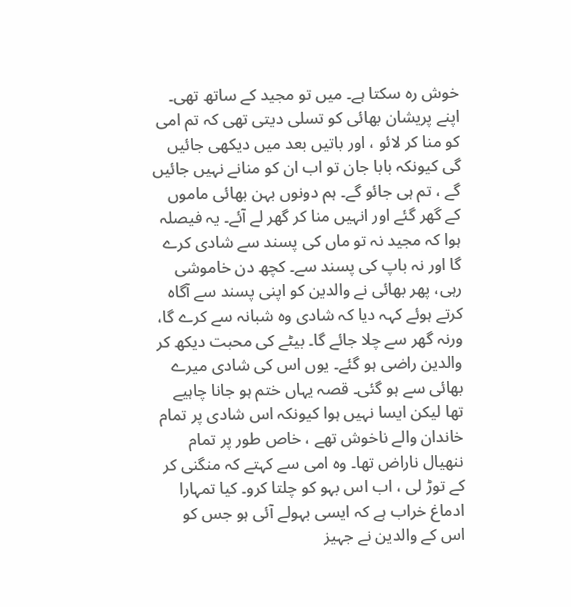خوش رہ سکتا ہے۔ میں تو مجید کے ساتھ تھی۔ اپنے پریشان بھائی کو تسلی دیتی تھی کہ تم امی کو منا کر لائو ، اور باتیں بعد میں دیکھی جائیں گی کیونکہ بابا جان تو اب ان کو منانے نہیں جائیں گے ، تم ہی جائو گے۔ ہم دونوں بہن بھائی ماموں کے گھر گئے اور انہیں منا کر گھر لے آئے۔ یہ فیصلہ ہوا کہ مجید نہ تو ماں کی پسند سے شادی کرے گا اور نہ باپ کی پسند سے۔ کچھ دن خاموشی رہی، پھر بھائی نے والدین کو اپنی پسند سے آگاہ کرتے ہوئے کہہ دیا کہ شادی وہ شبانہ سے کرے گا، ورنہ گھر سے چلا جائے گا۔ بیٹے کی محبت دیکھ کر والدین راضی ہو گئے۔ یوں اس کی شادی میرے بھائی سے ہو گئی۔ قصہ یہاں ختم ہو جانا چاہیے تھا لیکن ایسا نہیں ہوا کیونکہ اس شادی پر تمام خاندان والے ناخوش تھے ، خاص طور پر تمام ننھیال ناراض تھا۔ وہ امی سے کہتے کہ منگنی کر کے توڑ لی ، اب اس بہو کو چلتا کرو۔ کیا تمہارا ادماغ خراب ہے کہ ایسی بہولے آئی ہو جس کو اس کے والدین نے جہیز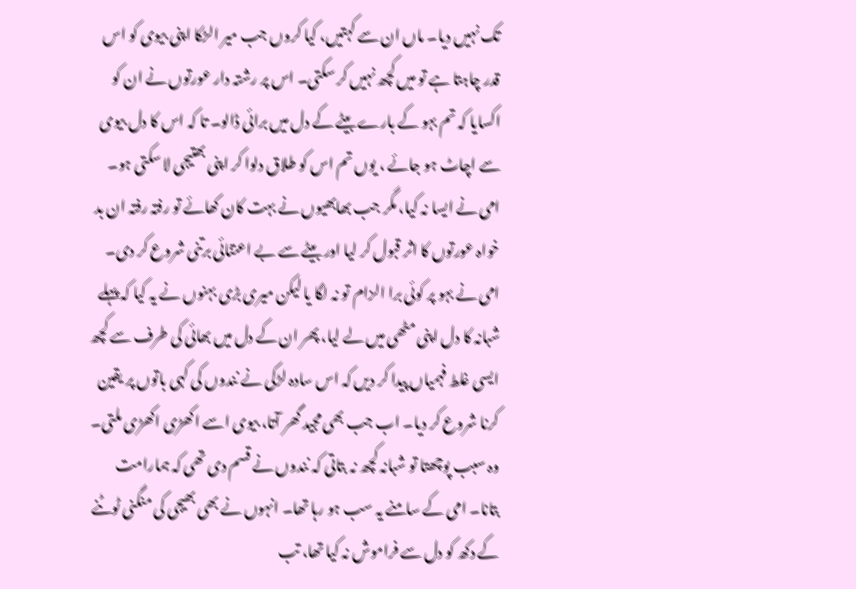تک نہیں دیا۔ ماں ان سے کہتیں، کیا کروں جب میر الڑکا اپنی بیوی کو اس قدر چاہتا ہے تو میں کچھ نہیں کر سکتی۔ اس پر رشتہ دار عورتوں نے ان کو اکسایا کہ تم بہو کے بارے بیٹے کے دل میں برائی ڈالو۔ تا کہ اس کا دل بیوی سے اچاٹ ہو جائے ، یوں تم اس کو طلاق دلوا کر اپنی بھتیجی لا سکتی ہو۔ امی نے ایسا نہ کیا، مگر جب بھابھیوں نے بہت کان کھائے تو رفتہ رفتہ ان بد خواہ عورتوں کا اثر قبول کر لیا اور بیٹے سے بے اعتنائی برتنی شروع کر دی۔ امی نے بہو پر کوئی برا الزام تو نہ لگا یا لیکن میری بڑی بہنوں نے یہ کیا کہ پہلے شبانہ کا دل اپنی مٹھی میں لے لیا، پھر ان کے دل میں بھائی کی طرف سے کچھ ایسی غلط فہمیاں پیدا کر دیں کہ اس سادہ لڑکی نے نندوں کی کہی باتوں پر یقین کرنا شروع کر دیا۔ اب جب بھی مجید گھر آتا، بیوی اسے اکھڑی اکھڑی ملتی۔ وہ سبب پوچھتا تو شبانہ کچھ نہ بتاتی کہ نندوں نے قسم دی تھی کہ ہمارامت بتانا۔ امی کے سامنے یہ سب ہو رہا تھا۔ انہوں نے بھی بھیجی کی منگنی ٹوٹنے کے دکھ کو دل سے فراموش نہ کیا تھا، تب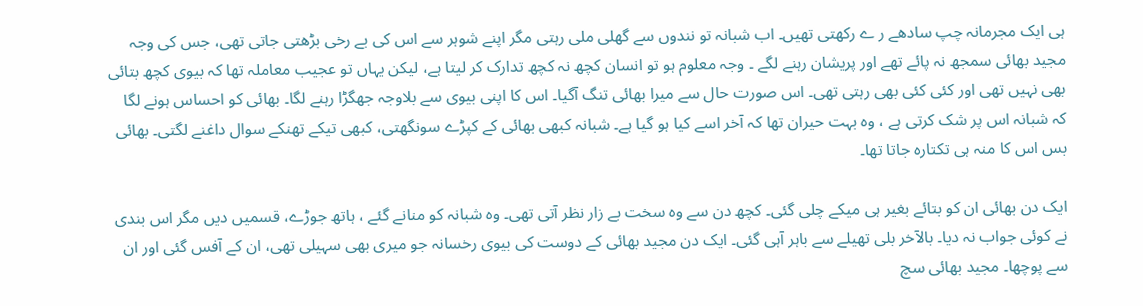ہی ایک مجرمانہ چپ سادھے ر ے رکھتی تھیں۔ اب شبانہ تو نندوں سے گھلی ملی رہتی مگر اپنے شوہر سے اس کی بے رخی بڑھتی جاتی تھی، جس کی وجہ مجید بھائی سمجھ نہ پائے تھے اور پریشان رہنے لگے ۔ وجہ معلوم ہو تو انسان کچھ نہ کچھ تدارک کر لیتا ہے، لیکن یہاں تو عجیب معاملہ تھا کہ بیوی کچھ بتائی بھی نہیں تھی اور کئی کئی بھی رہتی تھی۔ اس صورت حال سے میرا بھائی تنگ آگیا۔ اس کا اپنی بیوی سے بلاوجہ جھگڑا رہنے لگا۔ بھائی کو احساس ہونے لگا کہ شبانہ اس پر شک کرتی ہے ، وہ بہت حیران تھا کہ آخر اسے کیا ہو گیا ہے۔ شبانہ کبھی بھائی کے کپڑے سونگھتی، کبھی تیکے تھنکے سوال داغنے لگتی۔ بھائی بس اس کا منہ ہی تکتارہ جاتا تھا۔

ایک دن بھائی ان کو بتائے بغیر ہی میکے چلی گئی۔ کچھ دن سے وہ سخت بے زار نظر آتی تھی۔ وہ شبانہ کو منانے گئے ، ہاتھ جوڑے، قسمیں دیں مگر اس بندی نے کوئی جواب نہ دیا۔ بالآخر بلی تھیلے سے باہر آہی گئی۔ ایک دن مجید بھائی کے دوست کی بیوی رخسانہ جو میری بھی سہیلی تھی، ان کے آفس گئی اور ان سے پوچھا۔ مجید بھائی سچ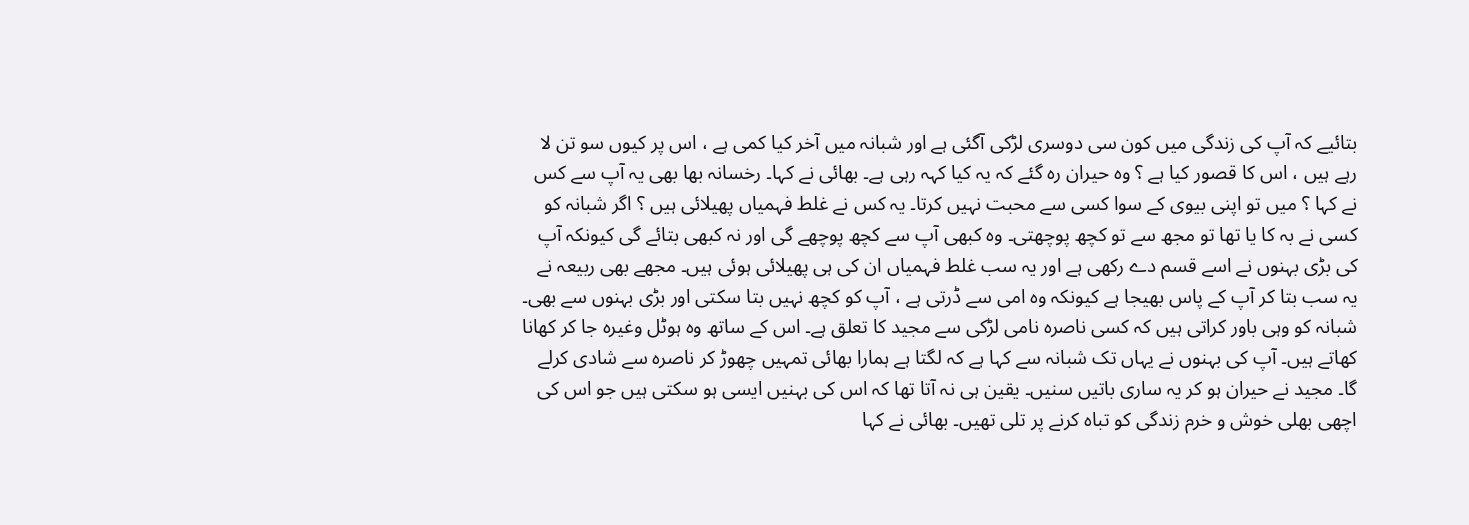بتائیے کہ آپ کی زندگی میں کون سی دوسری لڑکی آگئی ہے اور شبانہ میں آخر کیا کمی ہے ، اس پر کیوں سو تن لا رہے ہیں ، اس کا قصور کیا ہے ؟ وہ حیران رہ گئے کہ یہ کیا کہہ رہی ہے۔ بھائی نے کہا۔ رخسانہ بھا بھی یہ آپ سے کس نے کہا ؟ میں تو اپنی بیوی کے سوا کسی سے محبت نہیں کرتا۔ یہ کس نے غلط فہمیاں پھیلائی ہیں ؟ اگر شبانہ کو کسی نے بہ کا یا تھا تو مجھ سے تو کچھ پوچھتی۔ وہ کبھی آپ سے کچھ پوچھے گی اور نہ کبھی بتائے گی کیونکہ آپ کی بڑی بہنوں نے اسے قسم دے رکھی ہے اور یہ سب غلط فہمیاں ان کی ہی پھیلائی ہوئی ہیں۔ مجھے بھی ربیعہ نے یہ سب بتا کر آپ کے پاس بھیجا ہے کیونکہ وہ امی سے ڈرتی ہے ، آپ کو کچھ نہیں بتا سکتی اور بڑی بہنوں سے بھی۔ شبانہ کو وہی باور کراتی ہیں کہ کسی ناصرہ نامی لڑکی سے مجید کا تعلق ہے۔ اس کے ساتھ وہ ہوٹل وغیرہ جا کر کھانا کھاتے ہیں۔ آپ کی بہنوں نے یہاں تک شبانہ سے کہا ہے کہ لگتا ہے ہمارا بھائی تمہیں چھوڑ کر ناصرہ سے شادی کرلے گا۔ مجید نے حیران ہو کر یہ ساری باتیں سنیں۔ یقین ہی نہ آتا تھا کہ اس کی بہنیں ایسی ہو سکتی ہیں جو اس کی اچھی بھلی خوش و خرم زندگی کو تباہ کرنے پر تلی تھیں۔ بھائی نے کہا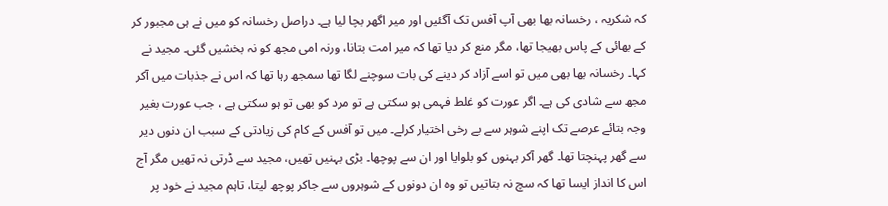کہ شکریہ ، رخسانہ بھا بھی آپ آفس تک آگئیں اور میر اگھر بچا لیا ہے۔ دراصل رخسانہ کو میں نے ہی مجبور کر کے بھائی کے پاس بھیجا تھا، مگر منع کر دیا تھا کہ میر امت بتانا، ورنہ امی مجھ کو نہ بخشیں گئی۔ مجید نے کہا۔ رخسانہ بھا بھی میں تو اسے آزاد کر دینے کی بات سوچنے لگا تھا سمجھ رہا تھا کہ اس نے جذبات میں آکر مجھ سے شادی کی ہے۔ اگر عورت کو غلط فہمی ہو سکتی ہے تو مرد کو بھی تو ہو سکتی ہے ، جب عورت بغیر وجہ بتائے عرصے تک اپنے شوہر سے بے رخی اختیار کرلے۔ میں تو آفس کے کام کی زیادتی کے سبب ان دنوں دیر سے گھر پہنچتا تھا۔ گھر آکر بہنوں کو بلوایا اور ان سے پوچھا۔ بڑی بہنیں تھیں، مجید سے ڈرتی نہ تھیں مگر آج اس کا انداز ایسا تھا کہ سچ نہ بتاتیں تو وہ ان دونوں کے شوہروں سے جاکر پوچھ لیتا، تاہم مجید نے خود پر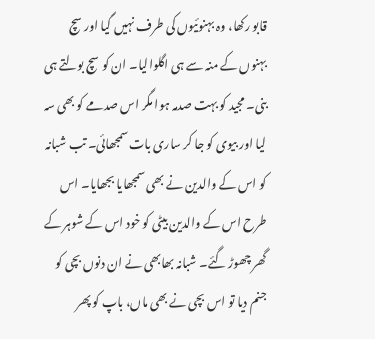قابو رکھا، وہ بہنوئیوں کی طرف نہیں گیا اور سچ بہنوں کے منہ سے ہی اگلوالیا۔ ان کو سچ بولتے ہی بنی۔ مجید کو بہت صدمہ ہوا مگر اس صدمے کو بھی سہ لیا اور بیوی کو جا کر ساری بات سمجھائی۔ تب شبانہ کو اس کے والدین نے بھی سمجھایا بجھایا۔ اس طرح اس کے والدین بیٹی کو خود اس کے شوہر کے گھر چھوڑ گئے۔ شبانہ بھابھی نے ان دنوں بچی کو جنم دیا تو اس بچی نے بھی ماں، باپ کو پھر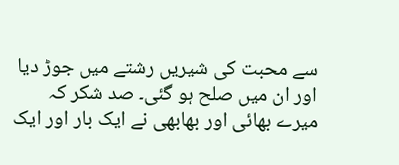سے محبت کی شیریں رشتے میں جوڑ دیا اور ان میں صلح ہو گئی۔ صد شکر کہ میرے بھائی اور بھابھی نے ایک بار اور ایک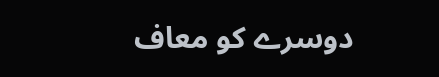دوسرے کو معاف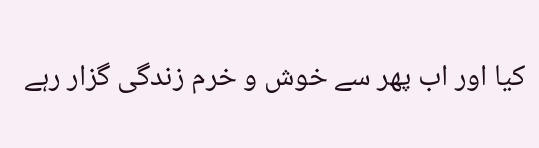کیا اور اب پھر سے خوش و خرم زندگی گزار رہے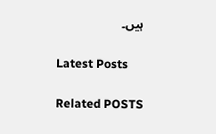ہیں۔

Latest Posts

Related POSTS